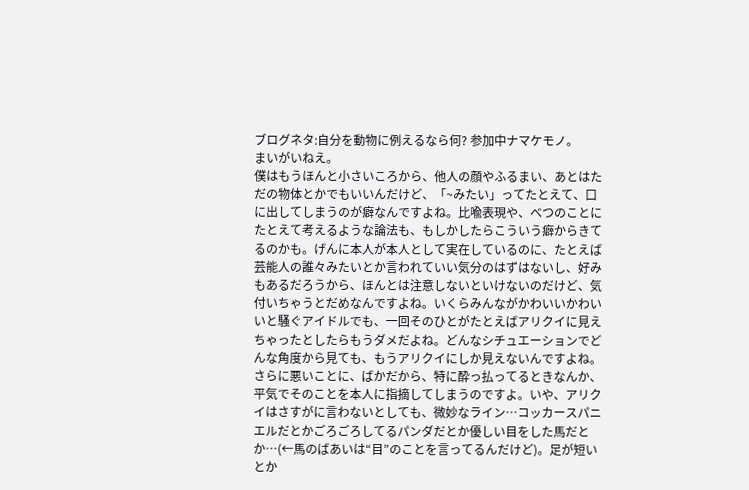ブログネタ:自分を動物に例えるなら何? 参加中ナマケモノ。
まいがいねえ。
僕はもうほんと小さいころから、他人の顔やふるまい、あとはただの物体とかでもいいんだけど、「~みたい」ってたとえて、口に出してしまうのが癖なんですよね。比喩表現や、べつのことにたとえて考えるような論法も、もしかしたらこういう癖からきてるのかも。げんに本人が本人として実在しているのに、たとえば芸能人の誰々みたいとか言われていい気分のはずはないし、好みもあるだろうから、ほんとは注意しないといけないのだけど、気付いちゃうとだめなんですよね。いくらみんながかわいいかわいいと騒ぐアイドルでも、一回そのひとがたとえばアリクイに見えちゃったとしたらもうダメだよね。どんなシチュエーションでどんな角度から見ても、もうアリクイにしか見えないんですよね。
さらに悪いことに、ばかだから、特に酔っ払ってるときなんか、平気でそのことを本人に指摘してしまうのですよ。いや、アリクイはさすがに言わないとしても、微妙なライン…コッカースパニエルだとかごろごろしてるパンダだとか優しい目をした馬だとか…(←馬のばあいは“目”のことを言ってるんだけど)。足が短いとか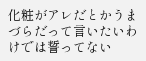化粧がアレだとかうまづらだって言いたいわけでは誓ってない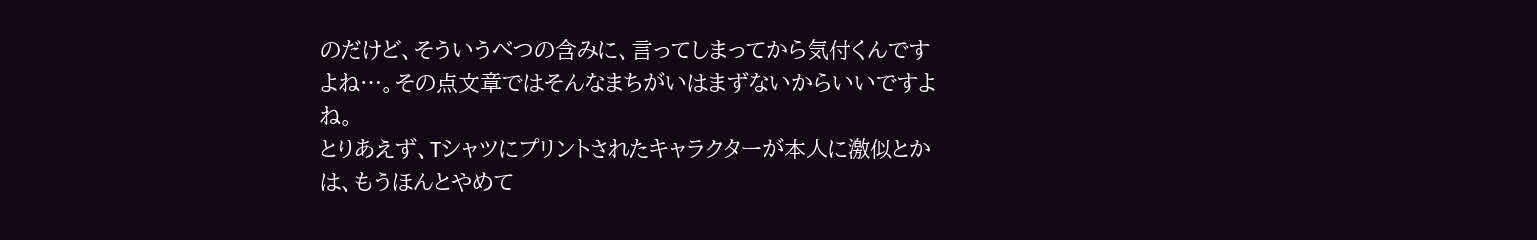のだけど、そういうべつの含みに、言ってしまってから気付くんですよね…。その点文章ではそんなまちがいはまずないからいいですよね。
とりあえず、Tシャツにプリントされたキャラクターが本人に激似とかは、もうほんとやめて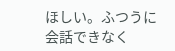ほしい。ふつうに会話できなく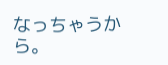なっちゃうから。